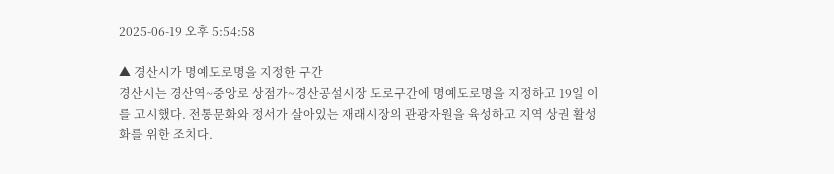2025-06-19 오후 5:54:58

▲ 경산시가 명예도로명을 지정한 구간
경산시는 경산역~중앙로 상점가~경산공설시장 도로구간에 명예도로명을 지정하고 19일 이를 고시했다. 전통문화와 정서가 살아있는 재래시장의 관광자원을 육성하고 지역 상권 활성화를 위한 조치다.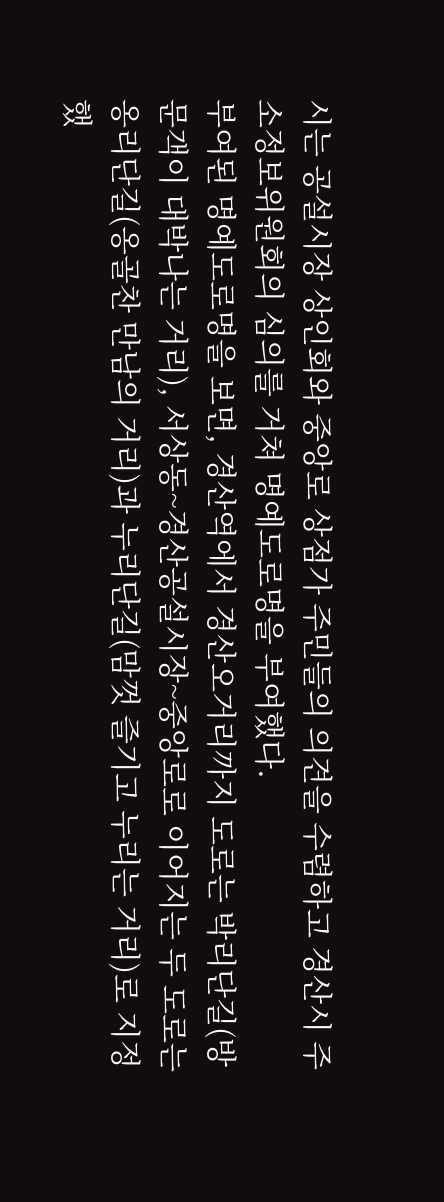시는 공설시장 상인회와 중앙로 상점가 주민들의 의견을 수렴하고 경산시 주소정보위원회의 심의를 거쳐 명예도로명을 부여했다.
부여된 명예도로명을 보면, 경산역에서 경산오거리까지 도로는 박리단길(방문객이 대박나는 거리), 서상동~경산공설시장~중앙로로 이어지는 두 도로는 옹리단길(옹골찬 만남의 거리)과 누리단길(맘껏 즐기고 누리는 거리)로 지정했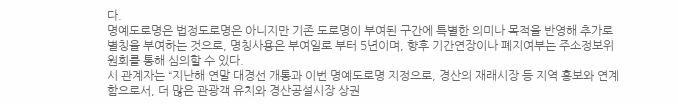다.
명예도로명은 법정도로명은 아니지만 기존 도로명이 부여된 구간에 특별한 의미나 목적을 반영해 추가로 별칭을 부여하는 것으로, 명칭사용은 부여일로 부터 5년이며, 향후 기간연장이나 폐지여부는 주소정보위원회를 통해 심의할 수 있다.
시 관계자는 “지난해 연말 대경선 개통과 이번 명예도로명 지정으로, 경산의 재래시장 등 지역 홍보와 연계함으로서, 더 많은 관광객 유치와 경산공설시장 상권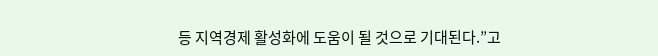등 지역경제 활성화에 도움이 될 것으로 기대된다.”고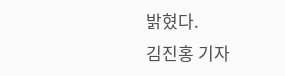밝혔다.
김진홍 기자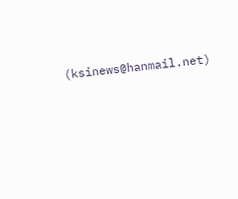(ksinews@hanmail.net)